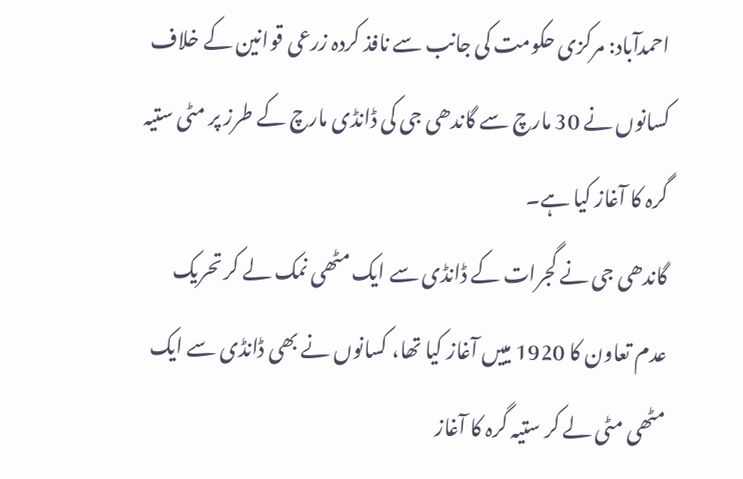احمدآباد: مرکزی حکومت کی جانب سے نافذ کردہ زرعی قوانین کے خلاف کسانوں نے 30 مارچ سے گاندھی جی کی ڈانڈی مارچ کے طرز پر مٹی ستیہ گرہ کا آغاز کیا ہے۔
گاندھی جی نے گجرات کے ڈانڈی سے ایک مٹھی نمک لے کر تحریک عدم تعاون کا 1920 مییں آغاز کیا تھا، کسانوں نے بھی ڈانڈی سے ایک مٹھی مٹی لے کر ستیہ گرہ کا آغاز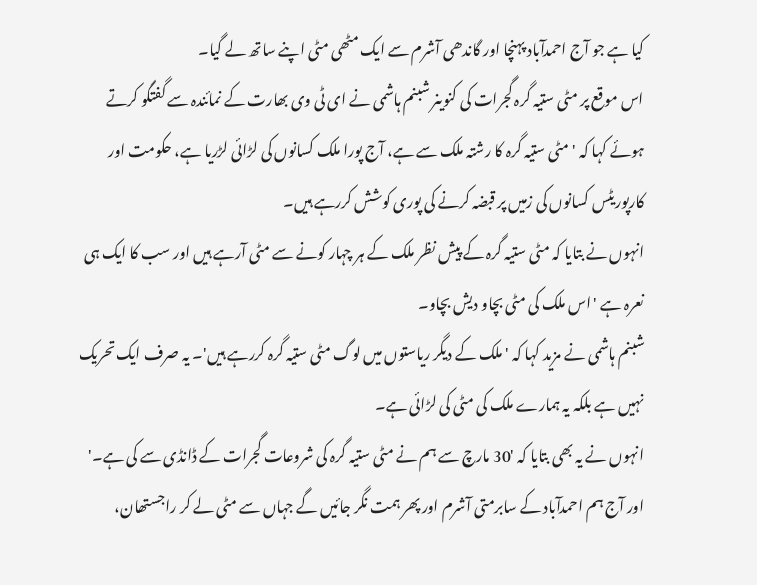کیا ہے جو آج احمدآباد پہنچا اور گاندھی آشرم سے ایک مٹھی مٹی اپنے ساتھ لے گیا۔
اس موقع پر مٹی ستیہ گرہ گجرات کی کنوینر شبنم ہاشمی نے ای ٹی وی بھارت کے نمائندہ سے گفتگو کرتے ہوئے کہا کہ 'مٹی ستیہ گرہ کا رشتہ ملک سے ہے، آج پورا ملک کسانوں کی لڑائی لڑریا ہے، حکومت اور کارپوریٹس کسانوں کی زمیں پر قبضہ کرنے کی پوری کوشش کررہے ہیں۔
انہوں نے بتایا کہ مٹی ستیہ گرہ کے پیش نظر ملک کے ہر چہار کونے سے مٹی آرہے ہیں اور سب کا ایک ہی نعرہ ہے 'اس ملک کی مٹی بچاو دیش بچاو۔
شبنم ہاشمی نے مزید کہا کہ 'ملک کے دیگر ریاستوں میں لوگ مٹی ستیہ گرہ کررہے ہیں'۔ یہ صرف ایک تحریک نہیں ہے بلکہ یہ ہمارے ملک کی مٹی کی لڑائی ہے۔
انہوں نے یہ بھی بتایا کہ '30 مارچ سے ہم نے مٹی ستیہ گرہ کی شروعات گجرات کے ڈانڈی سے کی ہے۔' اور آج ہم احمدآباد کے سابرمتی آشرم اور پھر ہمت نگر جائیں گے جہاں سے مٹی لے کر راجستھان،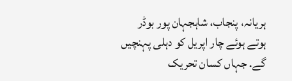ہریانہ، پنجاب، شاہجہان پور بوڈر ہوتے ہوئے چار اپریل کو دہلی پہنچیں گے. جہاں کسان تحریک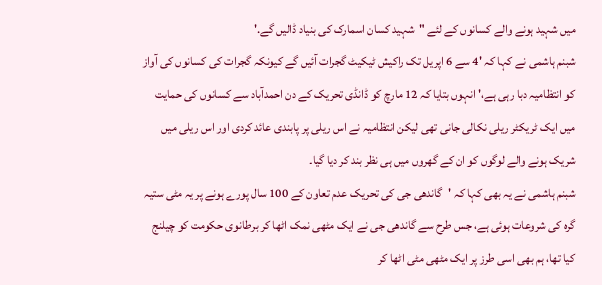میں شہید ہونے والے کسانوں کے لئے "شہید کسان اسمارک کی بنیاد ڈالیں گے.'
شبنم ہاشمی نے کہا کہ '4 سے 6 اپریل تک راکیش ٹیکیٹ گجرات آئیں گے کیونکہ گجرات کی کسانوں کی آواز کو انتظامیہ دبا رہی ہے،' انہوں بتایا کہ 12 مارچ کو ڈانڈی تحریک کے دن احمدآباد سے کسانوں کی حمایت میں ایک ٹریکٹر ریلی نکالی جانی تھی لیکن انتظامیہ نے اس ریلی پر پابندی عائد کردی اور اس ریلی میں شریک ہونے والے لوگوں کو ان کے گھروں میں ہی نظر بند کر دیا گیا۔
شبنم ہاشمی نے یہ بھی کہا کہ 'گاندھی جی کی تحریک عدم تعاون کے 100 سال پورے ہونے پر یہ مٹی ستیہ گرہ کی شروعات ہوئی ہے، جس طرح سے گاندھی جی نے ایک مٹھی نمک اٹھا کر برطانوی حکومت کو چیلنج کیا تھا، ہم بھی اسی طرز پر ایک مٹھی مٹی اٹھا کر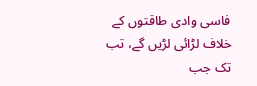فاسی وادی طاقتوں کے خلاف لڑائی لڑیں گے، تب تک جب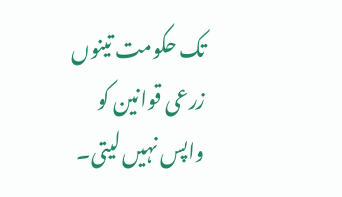تک حکومت تینوں زرعی قوانین کو واپس نہیں لیتی۔